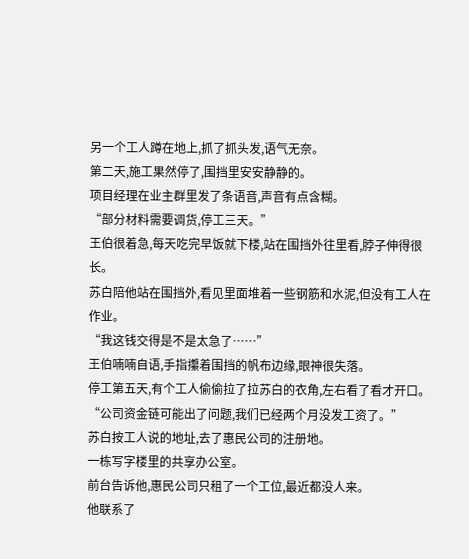另一个工人蹲在地上,抓了抓头发,语气无奈。
第二天,施工果然停了,围挡里安安静静的。
项目经理在业主群里发了条语音,声音有点含糊。
“部分材料需要调货,停工三天。”
王伯很着急,每天吃完早饭就下楼,站在围挡外往里看,脖子伸得很长。
苏白陪他站在围挡外,看见里面堆着一些钢筋和水泥,但没有工人在作业。
“我这钱交得是不是太急了……”
王伯喃喃自语,手指攥着围挡的帆布边缘,眼神很失落。
停工第五天,有个工人偷偷拉了拉苏白的衣角,左右看了看才开口。
“公司资金链可能出了问题,我们已经两个月没发工资了。”
苏白按工人说的地址,去了惠民公司的注册地。
一栋写字楼里的共享办公室。
前台告诉他,惠民公司只租了一个工位,最近都没人来。
他联系了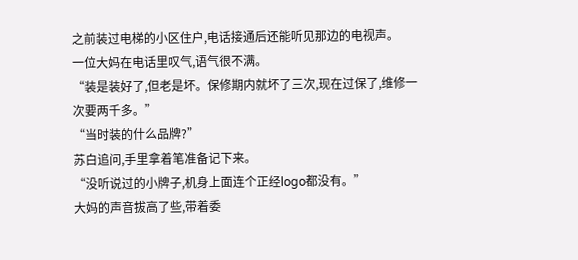之前装过电梯的小区住户,电话接通后还能听见那边的电视声。
一位大妈在电话里叹气,语气很不满。
“装是装好了,但老是坏。保修期内就坏了三次,现在过保了,维修一次要两千多。”
“当时装的什么品牌?”
苏白追问,手里拿着笔准备记下来。
“没听说过的小牌子,机身上面连个正经logo都没有。”
大妈的声音拔高了些,带着委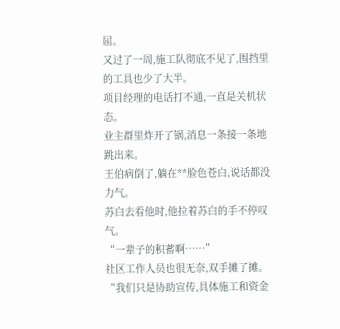屈。
又过了一周,施工队彻底不见了,围挡里的工具也少了大半。
项目经理的电话打不通,一直是关机状态。
业主群里炸开了锅,消息一条接一条地跳出来。
王伯病倒了,躺在**脸色苍白,说话都没力气。
苏白去看他时,他拉着苏白的手不停叹气。
“一辈子的积蓄啊……”
社区工作人员也很无奈,双手摊了摊。
“我们只是协助宣传,具体施工和资金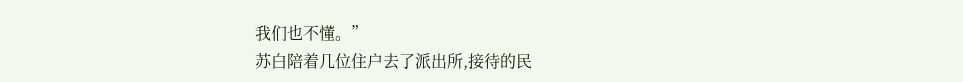我们也不懂。”
苏白陪着几位住户去了派出所,接待的民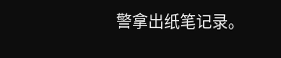警拿出纸笔记录。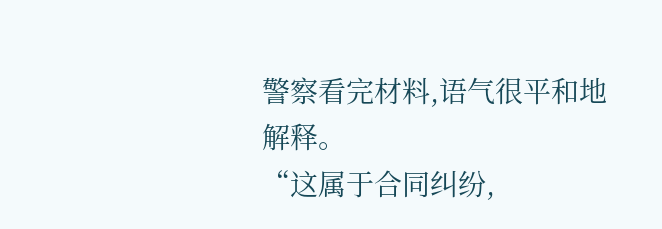警察看完材料,语气很平和地解释。
“这属于合同纠纷,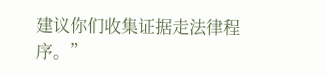建议你们收集证据走法律程序。”